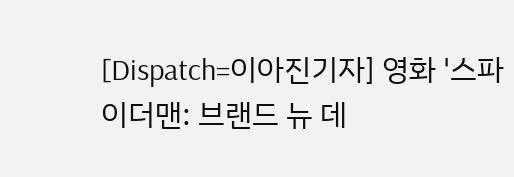[Dispatch=이아진기자] 영화 '스파이더맨: 브랜드 뉴 데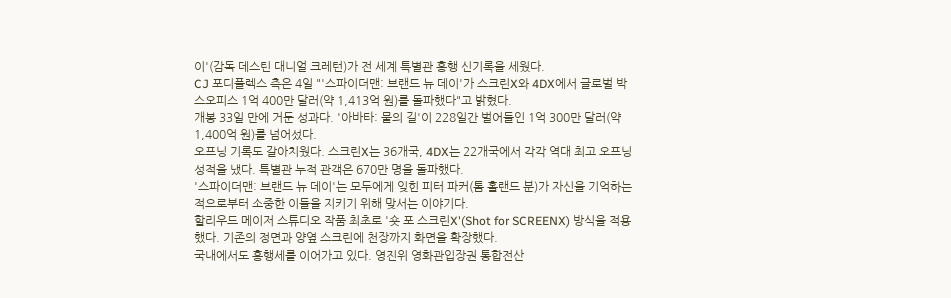이'(감독 데스틴 대니얼 크레턴)가 전 세계 특별관 흥행 신기록을 세웠다.
CJ 포디플렉스 측은 4일 "'스파이더맨: 브랜드 뉴 데이'가 스크린X와 4DX에서 글로벌 박스오피스 1억 400만 달러(약 1,413억 원)를 돌파했다"고 밝혔다.
개봉 33일 만에 거둔 성과다. '아바타: 물의 길'이 228일간 벌어들인 1억 300만 달러(약 1,400억 원)를 넘어섰다.
오프닝 기록도 갈아치웠다. 스크린X는 36개국, 4DX는 22개국에서 각각 역대 최고 오프닝 성적을 냈다. 특별관 누적 관객은 670만 명을 돌파했다.
'스파이더맨: 브랜드 뉴 데이'는 모두에게 잊힌 피터 파커(톰 홀랜드 분)가 자신을 기억하는 적으로부터 소중한 이들을 지키기 위해 맞서는 이야기다.
할리우드 메이저 스튜디오 작품 최초로 '숏 포 스크린X'(Shot for SCREENX) 방식을 적용했다. 기존의 정면과 양옆 스크린에 천장까지 화면을 확장했다.
국내에서도 흥행세를 이어가고 있다. 영진위 영화관입장권 통합전산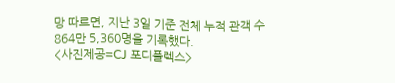망 따르면, 지난 3일 기준 전체 누적 관객 수 864만 5,360명을 기록했다.
<사진제공=CJ 포디플렉스>